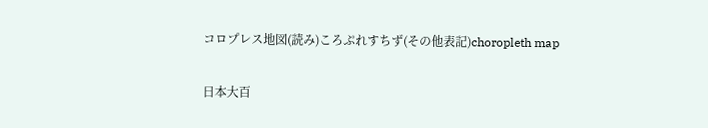コロプレス地図(読み)ころぷれすちず(その他表記)choropleth map

日本大百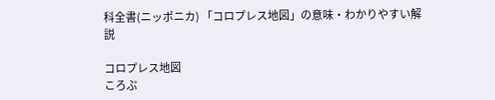科全書(ニッポニカ) 「コロプレス地図」の意味・わかりやすい解説

コロプレス地図
ころぷ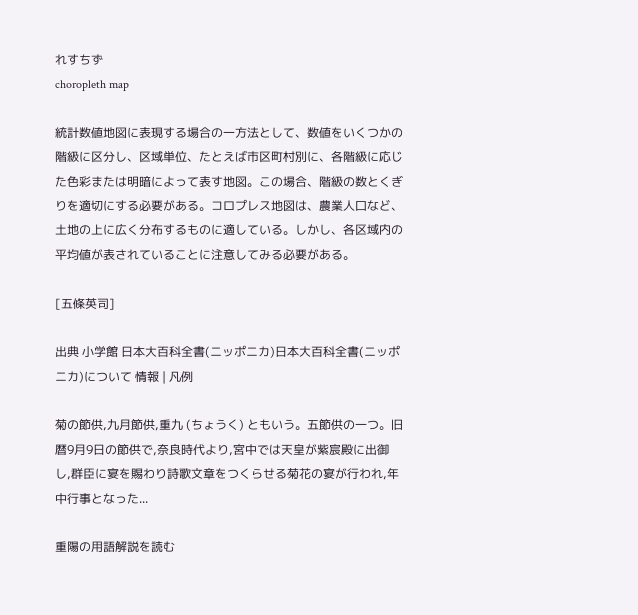れすちず
choropleth map

統計数値地図に表現する場合の一方法として、数値をいくつかの階級に区分し、区域単位、たとえば市区町村別に、各階級に応じた色彩または明暗によって表す地図。この場合、階級の数とくぎりを適切にする必要がある。コロプレス地図は、農業人口など、土地の上に広く分布するものに適している。しかし、各区域内の平均値が表されていることに注意してみる必要がある。

[五條英司]

出典 小学館 日本大百科全書(ニッポニカ)日本大百科全書(ニッポニカ)について 情報 | 凡例

菊の節供,九月節供,重九 (ちょうく) ともいう。五節供の一つ。旧暦9月9日の節供で,奈良時代より,宮中では天皇が紫宸殿に出御し,群臣に宴を賜わり詩歌文章をつくらせる菊花の宴が行われ,年中行事となった...

重陽の用語解説を読む